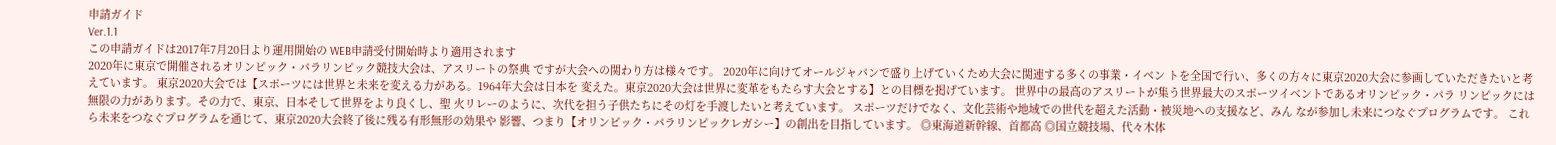申請ガイド
Ver.1.1
この申請ガイドは2017年7月20日より運用開始の WEB申請受付開始時より適用されます
2020年に東京で開催されるオリンピック・パラリンピック競技大会は、アスリートの祭典 ですが大会への関わり方は様々です。 2020年に向けてオールジャパンで盛り上げていくため大会に関連する多くの事業・イベン トを全国で行い、多くの方々に東京2020大会に参画していただきたいと考えています。 東京2020大会では【スポーツには世界と未来を変える力がある。1964年大会は日本を 変えた。東京2020大会は世界に変革をもたらす大会とする】との目標を掲げています。 世界中の最高のアスリートが集う世界最大のスポーツイベントであるオリンピック・パラ リンピックには無限の力があります。その力で、東京、日本そして世界をより良くし、聖 火リレーのように、次代を担う子供たちにその灯を手渡したいと考えています。 スポーツだけでなく、文化芸術や地域での世代を超えた活動・被災地への支援など、みん なが参加し未来につなぐプログラムです。 これら未来をつなぐプログラムを通じて、東京2020大会終了後に残る有形無形の効果や 影響、つまり【オリンピック・パラリンピックレガシー】の創出を目指しています。 ◎東海道新幹線、首都高 ◎国立競技場、代々木体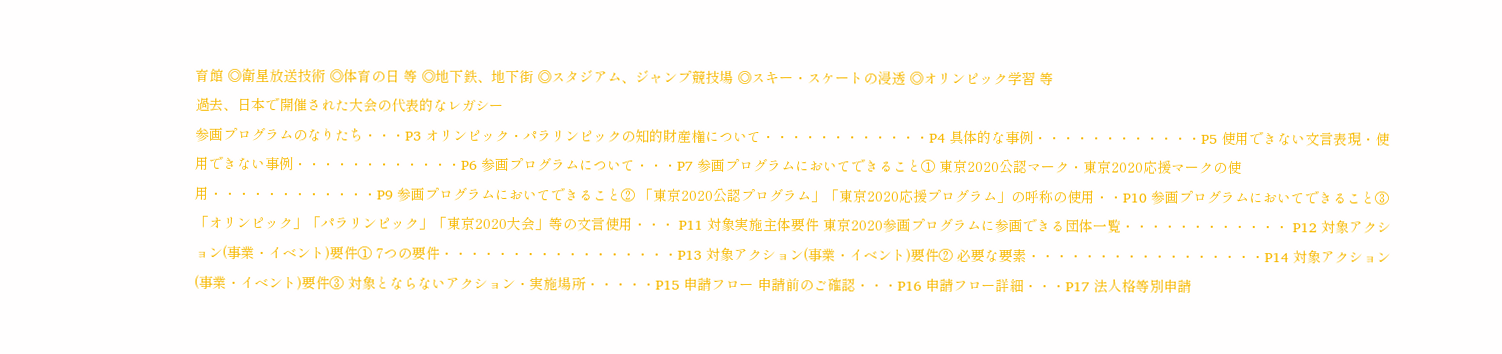育館 ◎衛星放送技術 ◎体育の日 等 ◎地下鉄、地下街 ◎スタジアム、ジャンプ競技場 ◎スキー・スケートの浸透 ◎オリンピック学習 等
過去、日本で開催された大会の代表的なレガシー
参画プログラムのなりたち・・・P3 オリンピック・パラリンピックの知的財産権について・・・・・・・・・・・・P4 具体的な事例・・・・・・・・・・・・P5 使用できない文言表現・使用できない事例・・・・・・・・・・・・P6 参画プログラムについて・・・P7 参画プログラムにおいてできること① 東京2020公認マーク・東京2020応援マークの使用・・・・・・・・・・・・P9 参画プログラムにおいてできること② 「東京2020公認プログラム」「東京2020応援プログラム」の呼称の使用・・P10 参画プログラムにおいてできること③ 「オリンピック」「パラリンピック」「東京2020大会」等の文言使用・・・ P11 対象実施主体要件 東京2020参画プログラムに参画できる団体一覧・・・・・・・・・・・・ P12 対象アクション(事業・イベント)要件① 7つの要件・・・・・・・・・・・・・・・・・P13 対象アクション(事業・イベント)要件② 必要な要素・・・・・・・・・・・・・・・・・P14 対象アクション(事業・イベント)要件③ 対象とならないアクション・実施場所・・・・・P15 申請フロー 申請前のご確認・・・P16 申請フロー詳細・・・P17 法人格等別申請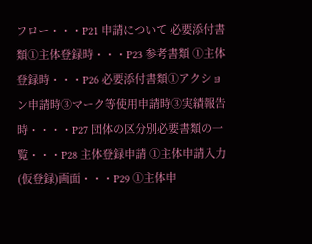フロー・・・P21 申請について 必要添付書類①主体登録時・・・P23 参考書類 ①主体登録時・・・P26 必要添付書類①アクション申請時③マーク等使用申請時③実績報告時・・・・P27 団体の区分別必要書類の一覧・・・P28 主体登録申請 ①主体申請入力(仮登録)画面・・・P29 ①主体申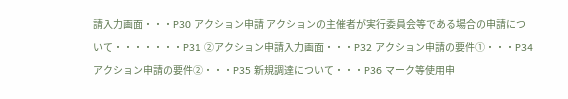請入力画面・・・P30 アクション申請 アクションの主催者が実行委員会等である場合の申請について・・・・・・・P31 ②アクション申請入力画面・・・P32 アクション申請の要件①・・・P34 アクション申請の要件②・・・P35 新規調達について・・・P36 マーク等使用申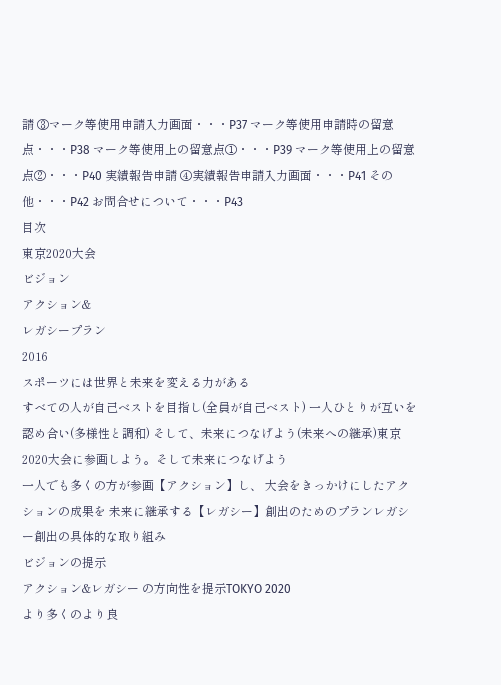請 ③マーク等使用申請入力画面・・・P37 マーク等使用申請時の留意点・・・P38 マーク等使用上の留意点①・・・P39 マーク等使用上の留意点②・・・P40 実績報告申請 ④実績報告申請入力画面・・・P41 その他・・・P42 お問合せについて・・・P43
目次
東京2020大会
ビジョン
アクション&
レガシープラン
2016
スポーツには世界と未来を変える力がある
すべての人が自己ベストを目指し(全員が自己ベスト) 一人ひとりが互いを認め合い(多様性と調和) そして、未来につなげよう(未来への継承)東京2020大会に参画しよう。そして未来につなげよう
一人でも多くの方が参画【アクション】し、 大会をきっかけにしたアクションの成果を 未来に継承する【レガシー】創出のためのプランレガシー創出の具体的な取り組み
ビジョンの提示
アクション&レガシー の方向性を提示TOKYO 2020
より多くのより良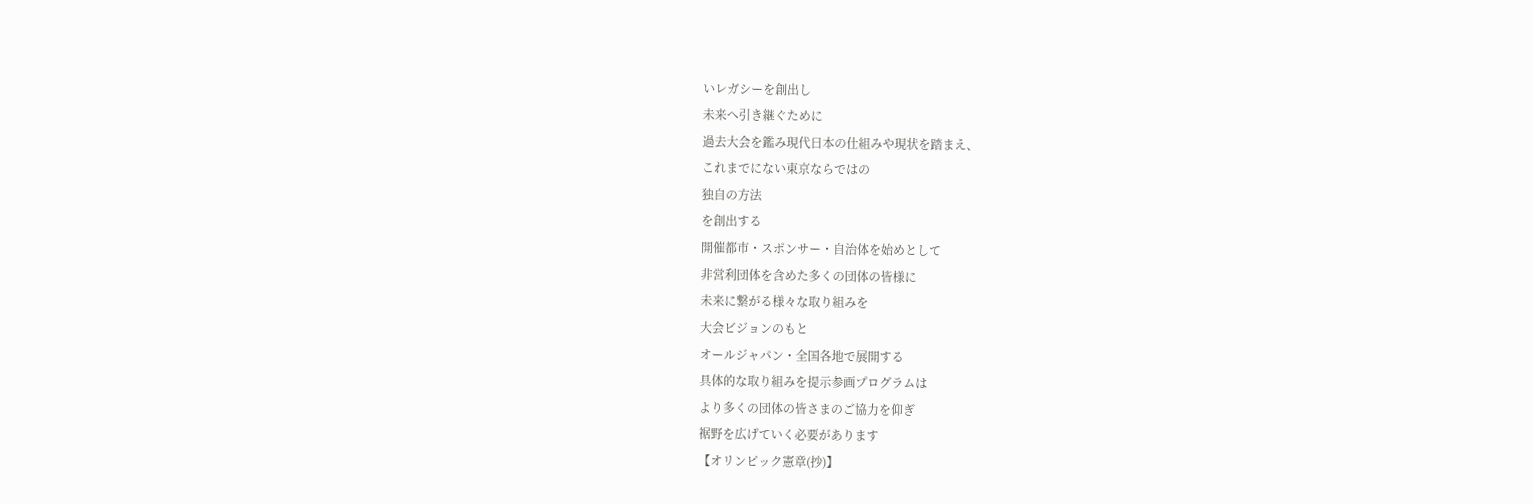いレガシーを創出し
未来へ引き継ぐために
過去大会を鑑み現代日本の仕組みや現状を踏まえ、
これまでにない東京ならではの
独自の方法
を創出する
開催都市・スポンサー・自治体を始めとして
非営利団体を含めた多くの団体の皆様に
未来に繋がる様々な取り組みを
大会ビジョンのもと
オールジャパン・全国各地で展開する
具体的な取り組みを提示参画プログラムは
より多くの団体の皆さまのご協力を仰ぎ
裾野を広げていく必要があります
【オリンピック憲章(抄)】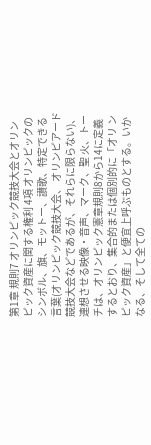第1章 規則7 オリンピック競技大会とオリンピック資産に関する権利 4項 オリンピックのシンボル、旗、モットー、讃歌、特定できる言葉(オリンピック競技大会、 オリンピアード競技大会などであるが、それらに限らない)、連想させる映像・音声、マーク、聖 火、トーチは、オリンピック憲章規則8から14に定義するとおり、集合的または個別的に「オリ ンピック資産」と便宜上呼ぶものとする。いかなる、そして全ての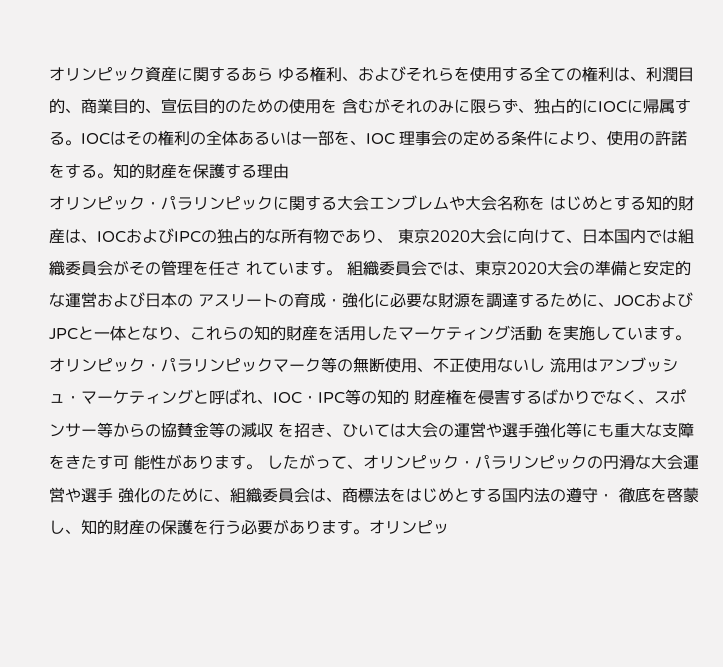オリンピック資産に関するあら ゆる権利、およびそれらを使用する全ての権利は、利潤目的、商業目的、宣伝目的のための使用を 含むがそれのみに限らず、独占的にIOCに帰属する。IOCはその権利の全体あるいは一部を、IOC 理事会の定める条件により、使用の許諾をする。知的財産を保護する理由
オリンピック・パラリンピックに関する大会エンブレムや大会名称を はじめとする知的財産は、IOCおよびIPCの独占的な所有物であり、 東京2020大会に向けて、日本国内では組織委員会がその管理を任さ れています。 組織委員会では、東京2020大会の準備と安定的な運営および日本の アスリートの育成・強化に必要な財源を調達するために、JOCおよび JPCと一体となり、これらの知的財産を活用したマーケティング活動 を実施しています。 オリンピック・パラリンピックマーク等の無断使用、不正使用ないし 流用はアンブッシュ・マーケティングと呼ばれ、IOC・IPC等の知的 財産権を侵害するばかりでなく、スポンサー等からの協賛金等の減収 を招き、ひいては大会の運営や選手強化等にも重大な支障をきたす可 能性があります。 したがって、オリンピック・パラリンピックの円滑な大会運営や選手 強化のために、組織委員会は、商標法をはじめとする国内法の遵守・ 徹底を啓蒙し、知的財産の保護を行う必要があります。オリンピッ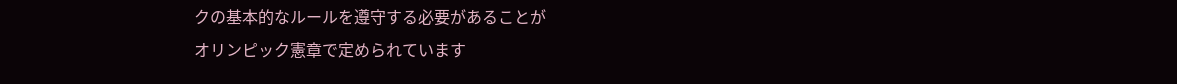クの基本的なルールを遵守する必要があることが
オリンピック憲章で定められています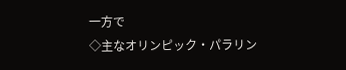一方で
◇主なオリンピック・パラリン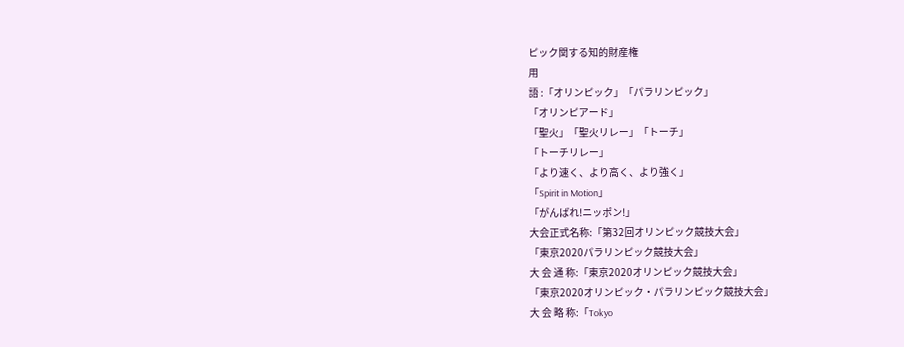ピック関する知的財産権
用
語 :「オリンピック」「パラリンピック」
「オリンピアード」
「聖火」「聖火リレー」「トーチ」
「トーチリレー」
「より速く、より高く、より強く」
「Spirit in Motion」
「がんばれ!ニッポン!」
大会正式名称:「第32回オリンピック競技大会」
「東京2020パラリンピック競技大会」
大 会 通 称:「東京2020オリンピック競技大会」
「東京2020オリンピック・パラリンピック競技大会」
大 会 略 称:「Tokyo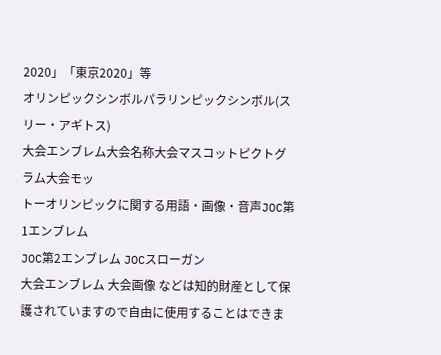2020」「東京2020」等
オリンピックシンボルパラリンピックシンボル(スリー・アギトス)
大会エンブレム大会名称大会マスコットピクトグラム大会モッ
トーオリンピックに関する用語・画像・音声JOC第1エンブレム
JOC第2エンブレム JOCスローガン
大会エンブレム 大会画像 などは知的財産として保護されていますので自由に使用することはできま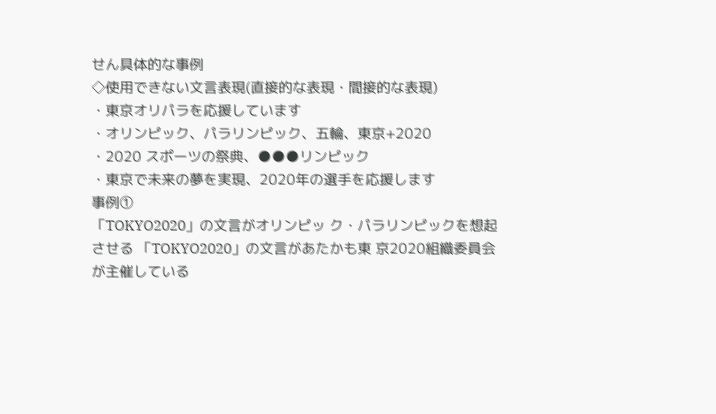せん具体的な事例
◇使用できない文言表現(直接的な表現・間接的な表現)
・東京オリパラを応援しています
・オリンピック、パラリンピック、五輪、東京+2020
・2020 スポーツの祭典、●●●リンピック
・東京で未来の夢を実現、2020年の選手を応援します
事例①
「TOKYO2020」の文言がオリンピッ ク・パラリンピックを想起させる 「TOKYO2020」の文言があたかも東 京2020組織委員会が主催している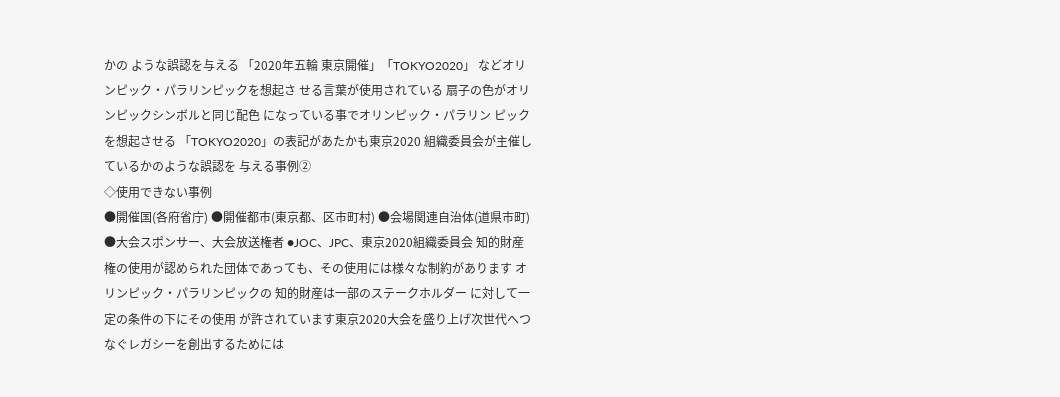かの ような誤認を与える 「2020年五輪 東京開催」「TOKYO2020」 などオリンピック・パラリンピックを想起さ せる言葉が使用されている 扇子の色がオリンピックシンボルと同じ配色 になっている事でオリンピック・パラリン ピックを想起させる 「TOKYO2020」の表記があたかも東京2020 組織委員会が主催しているかのような誤認を 与える事例②
◇使用できない事例
●開催国(各府省庁) ●開催都市(東京都、区市町村) ●会場関連自治体(道県市町) ●大会スポンサー、大会放送権者 ●JOC、JPC、東京2020組織委員会 知的財産権の使用が認められた団体であっても、その使用には様々な制約があります オリンピック・パラリンピックの 知的財産は一部のステークホルダー に対して一定の条件の下にその使用 が許されています東京2020大会を盛り上げ次世代へつなぐレガシーを創出するためには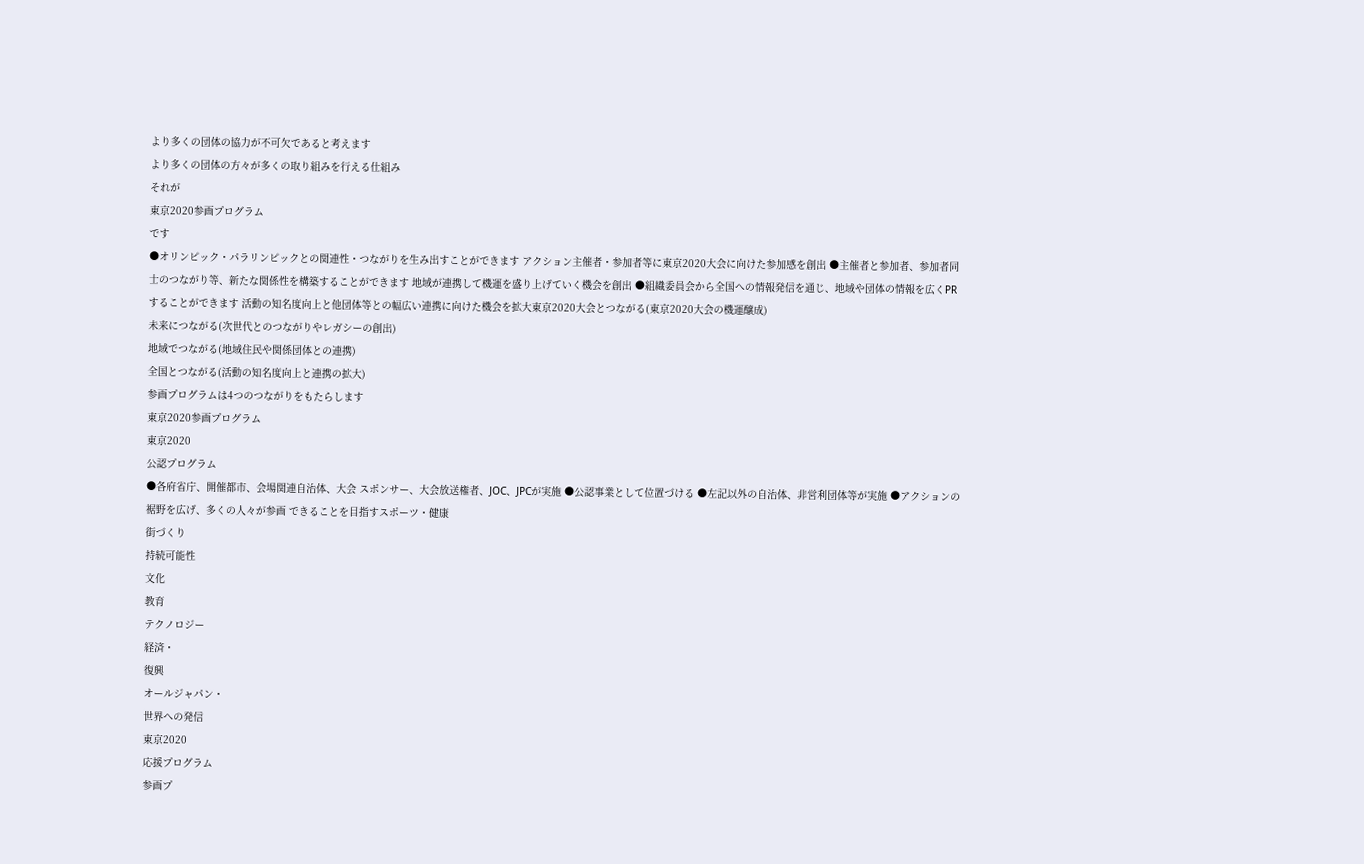より多くの団体の協力が不可欠であると考えます
より多くの団体の方々が多くの取り組みを行える仕組み
それが
東京2020参画プログラム
です
●オリンピック・パラリンピックとの関連性・つながりを生み出すことができます アクション主催者・参加者等に東京2020大会に向けた参加感を創出 ●主催者と参加者、参加者同士のつながり等、新たな関係性を構築することができます 地域が連携して機運を盛り上げていく機会を創出 ●組織委員会から全国への情報発信を通じ、地域や団体の情報を広くPRすることができます 活動の知名度向上と他団体等との幅広い連携に向けた機会を拡大東京2020大会とつながる(東京2020大会の機運醸成)
未来につながる(次世代とのつながりやレガシーの創出)
地域でつながる(地域住民や関係団体との連携)
全国とつながる(活動の知名度向上と連携の拡大)
参画プログラムは4つのつながりをもたらします
東京2020参画プログラム
東京2020
公認プログラム
●各府省庁、開催都市、会場関連自治体、大会 スポンサー、大会放送権者、JOC、JPCが実施 ●公認事業として位置づける ●左記以外の自治体、非営利団体等が実施 ●アクションの裾野を広げ、多くの人々が参画 できることを目指すスポーツ・健康
街づくり
持続可能性
文化
教育
テクノロジー
経済・
復興
オールジャパン・
世界への発信
東京2020
応援プログラム
参画プ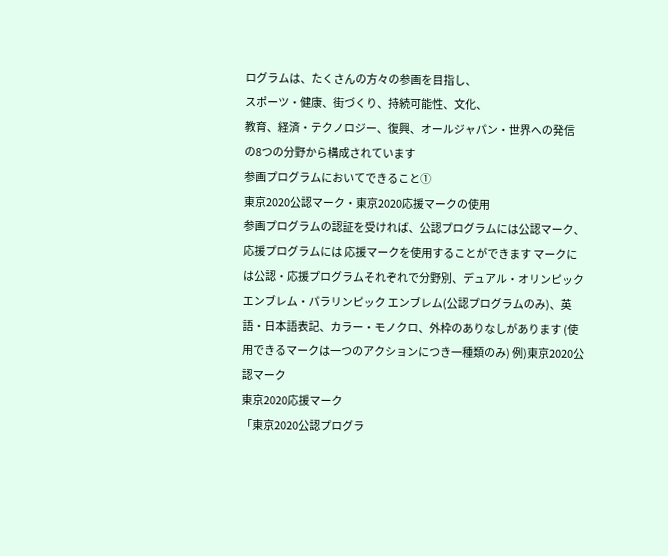ログラムは、たくさんの方々の参画を目指し、
スポーツ・健康、街づくり、持続可能性、文化、
教育、経済・テクノロジー、復興、オールジャパン・世界への発信
の8つの分野から構成されています
参画プログラムにおいてできること①
東京2020公認マーク・東京2020応援マークの使用
参画プログラムの認証を受ければ、公認プログラムには公認マーク、応援プログラムには 応援マークを使用することができます マークには公認・応援プログラムそれぞれで分野別、デュアル・オリンピックエンブレム・パラリンピック エンブレム(公認プログラムのみ)、英語・日本語表記、カラー・モノクロ、外枠のありなしがあります (使用できるマークは一つのアクションにつき一種類のみ) 例)東京2020公認マーク
東京2020応援マーク
「東京2020公認プログラ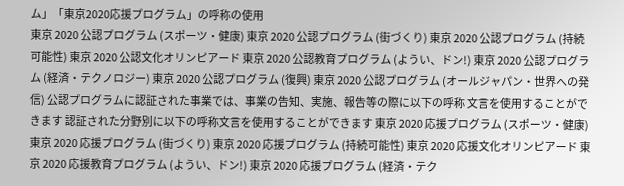ム」「東京2020応援プログラム」の呼称の使用
東京 2020 公認プログラム (スポーツ・健康) 東京 2020 公認プログラム (街づくり) 東京 2020 公認プログラム (持続可能性) 東京 2020 公認文化オリンピアード 東京 2020 公認教育プログラム (ようい、ドン!) 東京 2020 公認プログラム (経済・テクノロジー) 東京 2020 公認プログラム (復興) 東京 2020 公認プログラム (オールジャパン・世界への発信) 公認プログラムに認証された事業では、事業の告知、実施、報告等の際に以下の呼称 文言を使用することができます 認証された分野別に以下の呼称文言を使用することができます 東京 2020 応援プログラム (スポーツ・健康) 東京 2020 応援プログラム (街づくり) 東京 2020 応援プログラム (持続可能性) 東京 2020 応援文化オリンピアード 東京 2020 応援教育プログラム (ようい、ドン!) 東京 2020 応援プログラム (経済・テク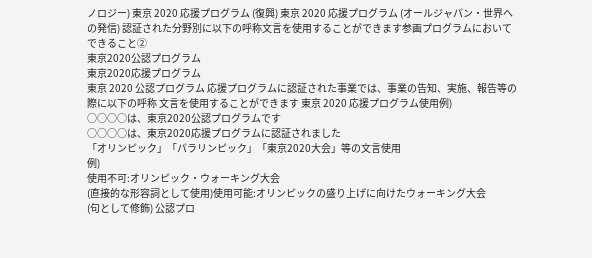ノロジー) 東京 2020 応援プログラム (復興) 東京 2020 応援プログラム (オールジャパン・世界への発信) 認証された分野別に以下の呼称文言を使用することができます参画プログラムにおいてできること②
東京2020公認プログラム
東京2020応援プログラム
東京 2020 公認プログラム 応援プログラムに認証された事業では、事業の告知、実施、報告等の際に以下の呼称 文言を使用することができます 東京 2020 応援プログラム使用例)
○○○○は、東京2020公認プログラムです
○○○○は、東京2020応援プログラムに認証されました
「オリンピック」「パラリンピック」「東京2020大会」等の文言使用
例)
使用不可:オリンピック・ウォーキング大会
(直接的な形容詞として使用)使用可能:オリンピックの盛り上げに向けたウォーキング大会
(句として修飾) 公認プロ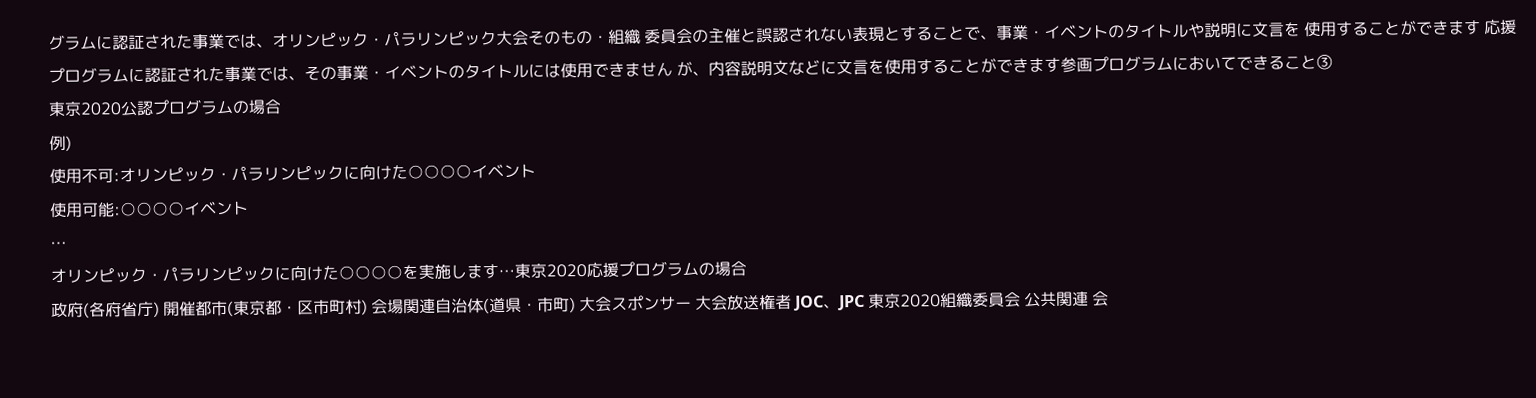グラムに認証された事業では、オリンピック・パラリンピック大会そのもの・組織 委員会の主催と誤認されない表現とすることで、事業・イベントのタイトルや説明に文言を 使用することができます 応援プログラムに認証された事業では、その事業・イベントのタイトルには使用できません が、内容説明文などに文言を使用することができます参画プログラムにおいてできること③
東京2020公認プログラムの場合
例)
使用不可:オリンピック・パラリンピックに向けた○○○○イベント
使用可能:○○○○イベント
…
オリンピック・パラリンピックに向けた○○○○を実施します…東京2020応援プログラムの場合
政府(各府省庁) 開催都市(東京都・区市町村) 会場関連自治体(道県・市町) 大会スポンサー 大会放送権者 JOC、JPC 東京2020組織委員会 公共関連 会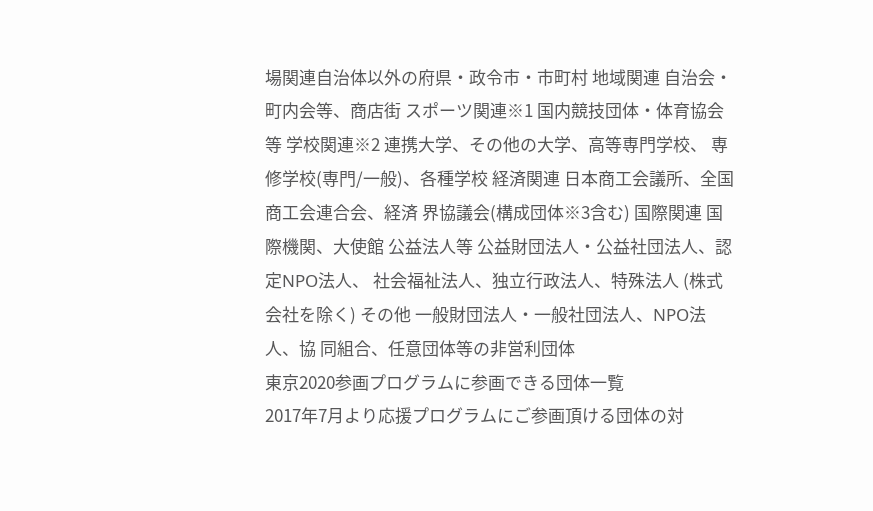場関連自治体以外の府県・政令市・市町村 地域関連 自治会・町内会等、商店街 スポーツ関連※1 国内競技団体・体育協会等 学校関連※2 連携大学、その他の大学、高等専門学校、 専修学校(専門/一般)、各種学校 経済関連 日本商工会議所、全国商工会連合会、経済 界協議会(構成団体※3含む) 国際関連 国際機関、大使館 公益法人等 公益財団法人・公益社団法人、認定NPO法人、 社会福祉法人、独立行政法人、特殊法人 (株式会社を除く) その他 一般財団法人・一般社団法人、NPO法人、協 同組合、任意団体等の非営利団体
東京2020参画プログラムに参画できる団体一覧
2017年7月より応援プログラムにご参画頂ける団体の対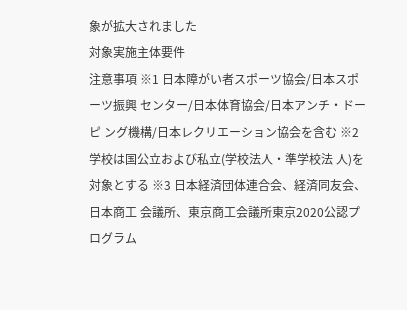象が拡大されました
対象実施主体要件
注意事項 ※1 日本障がい者スポーツ協会/日本スポーツ振興 センター/日本体育協会/日本アンチ・ドーピ ング機構/日本レクリエーション協会を含む ※2 学校は国公立および私立(学校法人・準学校法 人)を対象とする ※3 日本経済団体連合会、経済同友会、日本商工 会議所、東京商工会議所東京2020公認プログラム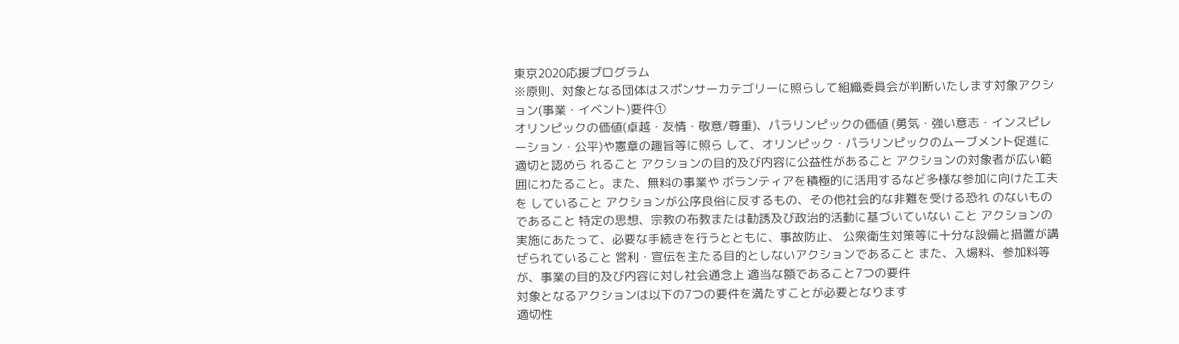東京2020応援プログラム
※原則、対象となる団体はスポンサーカテゴリーに照らして組織委員会が判断いたします対象アクション(事業・イベント)要件①
オリンピックの価値(卓越・友情・敬意/尊重)、パラリンピックの価値 (勇気・強い意志・インスピレーション・公平)や憲章の趣旨等に照ら して、オリンピック・パラリンピックのムーブメント促進に適切と認めら れること アクションの目的及び内容に公益性があること アクションの対象者が広い範囲にわたること。また、無料の事業や ボランティアを積極的に活用するなど多様な参加に向けた工夫を していること アクションが公序良俗に反するもの、その他社会的な非難を受ける恐れ のないものであること 特定の思想、宗教の布教または勧誘及び政治的活動に基づいていない こと アクションの実施にあたって、必要な手続きを行うとともに、事故防止、 公衆衛生対策等に十分な設備と措置が講ぜられていること 営利・宣伝を主たる目的としないアクションであること また、入場料、参加料等が、事業の目的及び内容に対し社会通念上 適当な額であること7つの要件
対象となるアクションは以下の7つの要件を満たすことが必要となります
適切性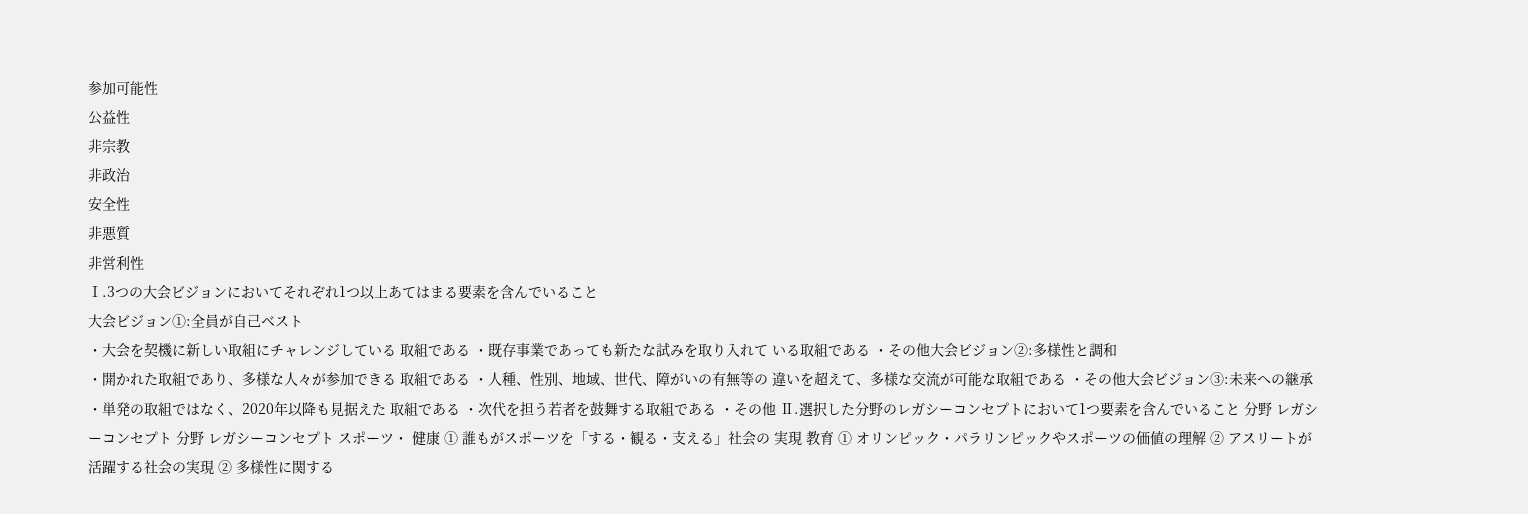参加可能性
公益性
非宗教
非政治
安全性
非悪質
非営利性
Ⅰ.3つの大会ビジョンにおいてそれぞれ1つ以上あてはまる要素を含んでいること
大会ビジョン①:全員が自己ベスト
・大会を契機に新しい取組にチャレンジしている 取組である ・既存事業であっても新たな試みを取り入れて いる取組である ・その他大会ビジョン②:多様性と調和
・開かれた取組であり、多様な人々が参加できる 取組である ・人種、性別、地域、世代、障がいの有無等の 違いを超えて、多様な交流が可能な取組である ・その他大会ビジョン③:未来への継承
・単発の取組ではなく、2020年以降も見据えた 取組である ・次代を担う若者を鼓舞する取組である ・その他 Ⅱ.選択した分野のレガシーコンセプトにおいて1つ要素を含んでいること 分野 レガシーコンセプト 分野 レガシーコンセプト スポーツ・ 健康 ① 誰もがスポーツを「する・観る・支える」社会の 実現 教育 ① オリンピック・パラリンピックやスポーツの価値の理解 ② アスリートが活躍する社会の実現 ② 多様性に関する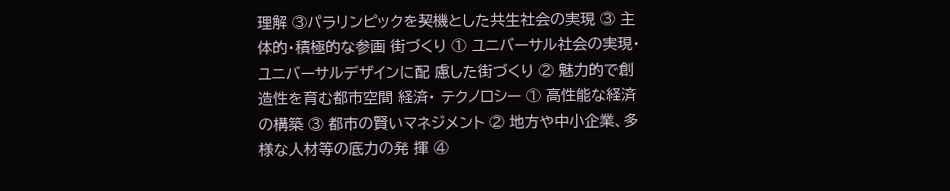理解 ③パラリンピックを契機とした共生社会の実現 ③ 主体的・積極的な参画 街づくり ① ユニバーサル社会の実現・ユニバーサルデザインに配 慮した街づくり ② 魅力的で創造性を育む都市空間 経済・ テクノロシー ① 高性能な経済の構築 ③ 都市の賢いマネジメント ② 地方や中小企業、多様な人材等の底力の発 揮 ④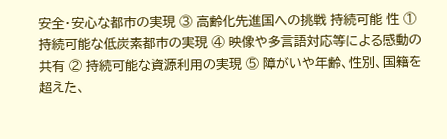安全・安心な都市の実現 ③ 高齢化先進国への挑戦 持続可能 性 ① 持続可能な低炭素都市の実現 ④ 映像や多言語対応等による感動の共有 ② 持続可能な資源利用の実現 ⑤ 障がいや年齢、性別、国籍を超えた、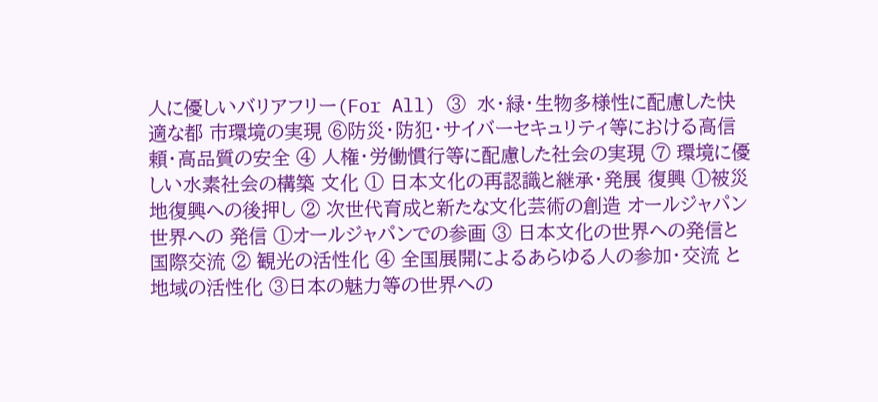人に優しいバリアフリー(For All) ③ 水・緑・生物多様性に配慮した快適な都 市環境の実現 ⑥防災・防犯・サイバーセキュリティ等における高信 頼・高品質の安全 ④ 人権・労働慣行等に配慮した社会の実現 ⑦ 環境に優しい水素社会の構築 文化 ① 日本文化の再認識と継承・発展 復興 ①被災地復興への後押し ② 次世代育成と新たな文化芸術の創造 オールジャパン 世界への 発信 ①オールジャパンでの参画 ③ 日本文化の世界への発信と国際交流 ② 観光の活性化 ④ 全国展開によるあらゆる人の参加・交流 と地域の活性化 ③日本の魅力等の世界への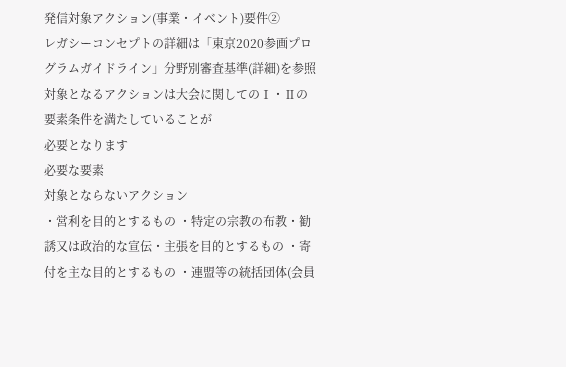発信対象アクション(事業・イベント)要件②
レガシーコンセプトの詳細は「東京2020参画プログラムガイドライン」分野別審査基準(詳細)を参照対象となるアクションは大会に関してのⅠ・Ⅱの要素条件を満たしていることが
必要となります
必要な要素
対象とならないアクション
・営利を目的とするもの ・特定の宗教の布教・勧誘又は政治的な宣伝・主張を目的とするもの ・寄付を主な目的とするもの ・連盟等の統括団体(会員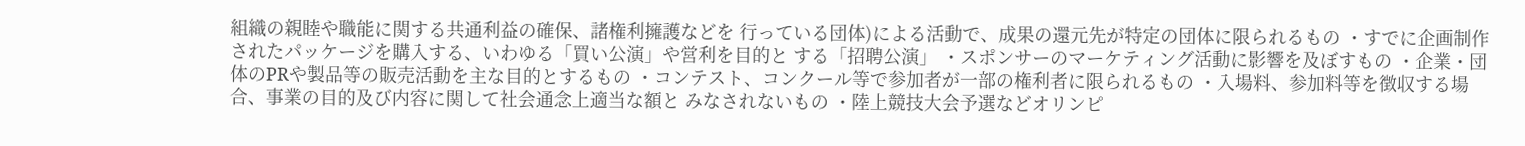組織の親睦や職能に関する共通利益の確保、諸権利擁護などを 行っている団体)による活動で、成果の還元先が特定の団体に限られるもの ・すでに企画制作されたパッケージを購入する、いわゆる「買い公演」や営利を目的と する「招聘公演」 ・スポンサーのマーケティング活動に影響を及ぼすもの ・企業・団体のPRや製品等の販売活動を主な目的とするもの ・コンテスト、コンクール等で参加者が一部の権利者に限られるもの ・入場料、参加料等を徴収する場合、事業の目的及び内容に関して社会通念上適当な額と みなされないもの ・陸上競技大会予選などオリンピ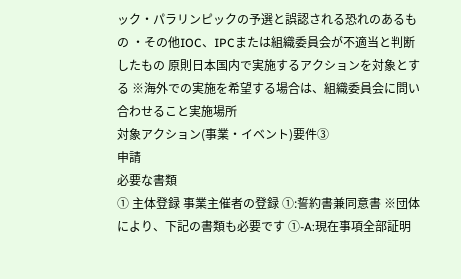ック・パラリンピックの予選と誤認される恐れのあるもの ・その他IOC、IPCまたは組織委員会が不適当と判断したもの 原則日本国内で実施するアクションを対象とする ※海外での実施を希望する場合は、組織委員会に問い合わせること実施場所
対象アクション(事業・イベント)要件③
申請
必要な書類
① 主体登録 事業主催者の登録 ①:誓約書兼同意書 ※団体により、下記の書類も必要です ①-A:現在事項全部証明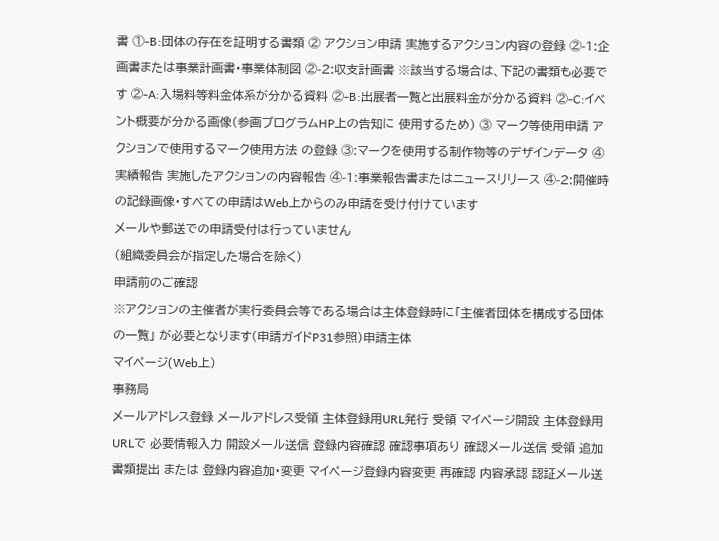書 ①-B:団体の存在を証明する書類 ② アクション申請 実施するアクション内容の登録 ②-1:企画書または事業計画書・事業体制図 ②-2:収支計画書 ※該当する場合は、下記の書類も必要です ②-A:入場料等料金体系が分かる資料 ②-B:出展者一覧と出展料金が分かる資料 ②-C:イベント概要が分かる画像(参画プログラムHP上の告知に 使用するため) ③ マーク等使用申請 アクションで使用するマーク使用方法 の登録 ③:マークを使用する制作物等のデザインデータ ④ 実績報告 実施したアクションの内容報告 ④-1:事業報告書またはニュースリリース ④-2:開催時の記録画像・すべての申請はWeb上からのみ申請を受け付けています
メールや郵送での申請受付は行っていません
(組織委員会が指定した場合を除く)
申請前のご確認
※アクションの主催者が実行委員会等である場合は主体登録時に「主催者団体を構成する団体の一覧」 が必要となります(申請ガイドP31参照)申請主体
マイページ(Web上)
事務局
メールアドレス登録 メールアドレス受領 主体登録用URL発行 受領 マイページ開設 主体登録用URLで 必要情報入力 開設メール送信 登録内容確認 確認事項あり 確認メール送信 受領 追加書類提出 または 登録内容追加・変更 マイページ登録内容変更 再確認 内容承認 認証メール送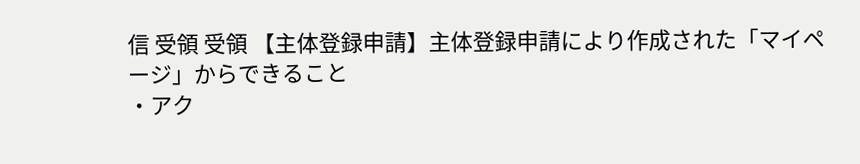信 受領 受領 【主体登録申請】主体登録申請により作成された「マイページ」からできること
・アク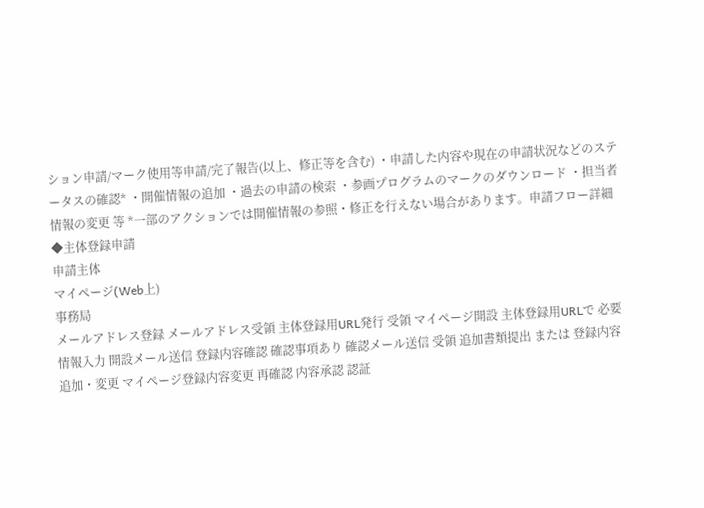ション申請/マーク使用等申請/完了報告(以上、修正等を含む) ・申請した内容や現在の申請状況などのステータスの確認* ・開催情報の追加 ・過去の申請の検索 ・参画プログラムのマークのダウンロード ・担当者情報の変更 等 *一部のアクションでは開催情報の参照・修正を行えない場合があります。申請フロー詳細
◆主体登録申請
申請主体
マイページ(Web上)
事務局
メールアドレス登録 メールアドレス受領 主体登録用URL発行 受領 マイページ開設 主体登録用URLで 必要情報入力 開設メール送信 登録内容確認 確認事項あり 確認メール送信 受領 追加書類提出 または 登録内容追加・変更 マイページ登録内容変更 再確認 内容承認 認証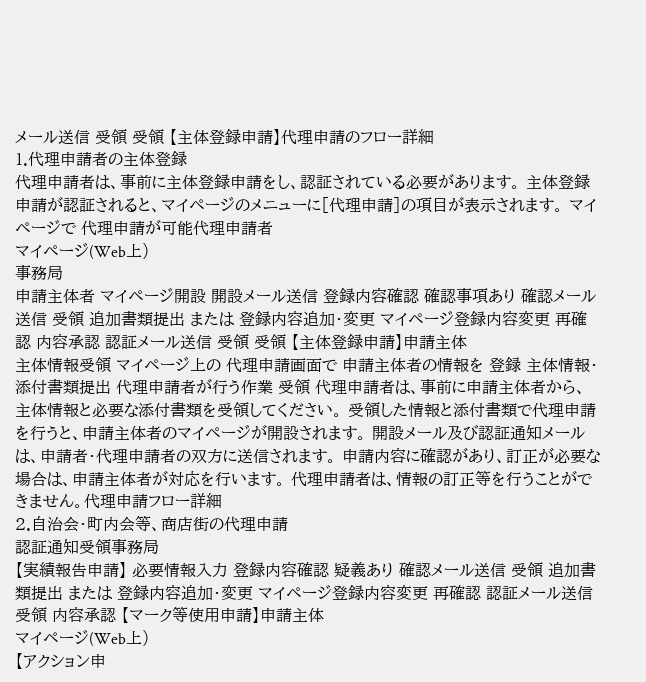メール送信 受領 受領 【主体登録申請】代理申請のフロー詳細
1.代理申請者の主体登録
代理申請者は、事前に主体登録申請をし、認証されている必要があります。 主体登録申請が認証されると、マイページのメニューに[代理申請]の項目が表示されます。 マイページで 代理申請が可能代理申請者
マイページ(Web上)
事務局
申請主体者 マイページ開設 開設メール送信 登録内容確認 確認事項あり 確認メール送信 受領 追加書類提出 または 登録内容追加・変更 マイページ登録内容変更 再確認 内容承認 認証メール送信 受領 受領 【主体登録申請】申請主体
主体情報受領 マイページ上の 代理申請画面で 申請主体者の情報を 登録 主体情報・ 添付書類提出 代理申請者が行う作業 受領 代理申請者は、事前に申請主体者から、主体情報と必要な添付書類を受領してください。 受領した情報と添付書類で代理申請を行うと、申請主体者のマイページが開設されます。 開設メール及び認証通知メールは、申請者・代理申請者の双方に送信されます。 申請内容に確認があり、訂正が必要な場合は、申請主体者が対応を行います。 代理申請者は、情報の訂正等を行うことができません。代理申請フロー詳細
2.自治会・町内会等、商店街の代理申請
認証通知受領事務局
【実績報告申請】 必要情報入力 登録内容確認 疑義あり 確認メール送信 受領 追加書類提出 または 登録内容追加・変更 マイページ登録内容変更 再確認 認証メール送信 受領 内容承認 【マーク等使用申請】申請主体
マイページ(Web上)
【アクション申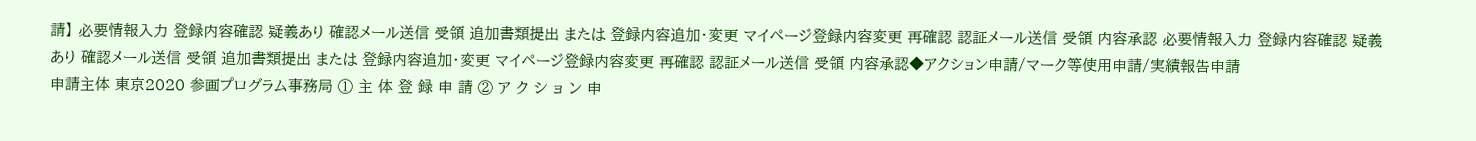請】 必要情報入力 登録内容確認 疑義あり 確認メール送信 受領 追加書類提出 または 登録内容追加・変更 マイページ登録内容変更 再確認 認証メール送信 受領 内容承認 必要情報入力 登録内容確認 疑義あり 確認メール送信 受領 追加書類提出 または 登録内容追加・変更 マイページ登録内容変更 再確認 認証メール送信 受領 内容承認◆アクション申請/マーク等使用申請/実績報告申請
申請主体 東京2020 参画プログラム事務局 ① 主 体 登 録 申 請 ② ア ク シ ョ ン 申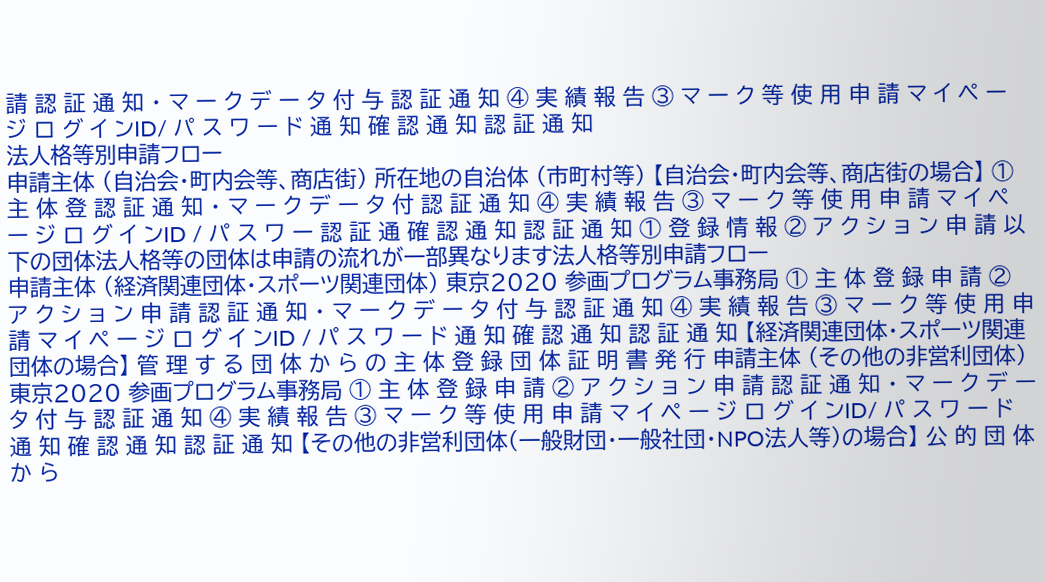請 認 証 通 知 ・ マ ー ク デ ー タ 付 与 認 証 通 知 ④ 実 績 報 告 ③ マ ー ク 等 使 用 申 請 マ イ ペ ー ジ ロ グ イ ンID/ パ ス ワ ー ド 通 知 確 認 通 知 認 証 通 知
法人格等別申請フロー
申請主体 (自治会・町内会等、商店街) 所在地の自治体 (市町村等) 【自治会・町内会等、商店街の場合】 ① 主 体 登 認 証 通 知 ・ マ ー ク デ ー タ 付 認 証 通 知 ④ 実 績 報 告 ③ マ ー ク 等 使 用 申 請 マ イ ペ ー ジ ロ グ イ ンID / パ ス ワ ー 認 証 通 確 認 通 知 認 証 通 知 ① 登 録 情 報 ② ア ク シ ョ ン 申 請 以下の団体法人格等の団体は申請の流れが一部異なります法人格等別申請フロー
申請主体 (経済関連団体・スポーツ関連団体) 東京2020 参画プログラム事務局 ① 主 体 登 録 申 請 ② ア ク シ ョ ン 申 請 認 証 通 知 ・ マ ー ク デ ー タ 付 与 認 証 通 知 ④ 実 績 報 告 ③ マ ー ク 等 使 用 申 請 マ イ ペ ー ジ ロ グ イ ンID / パ ス ワ ー ド 通 知 確 認 通 知 認 証 通 知 【経済関連団体・スポーツ関連団体の場合】 管 理 す る 団 体 か ら の 主 体 登 録 団 体 証 明 書 発 行 申請主体 (その他の非営利団体) 東京2020 参画プログラム事務局 ① 主 体 登 録 申 請 ② ア ク シ ョ ン 申 請 認 証 通 知 ・ マ ー ク デ ー タ 付 与 認 証 通 知 ④ 実 績 報 告 ③ マ ー ク 等 使 用 申 請 マ イ ペ ー ジ ロ グ イ ンID/ パ ス ワ ー ド 通 知 確 認 通 知 認 証 通 知 【その他の非営利団体(一般財団・一般社団・NPO法人等)の場合】 公 的 団 体 か ら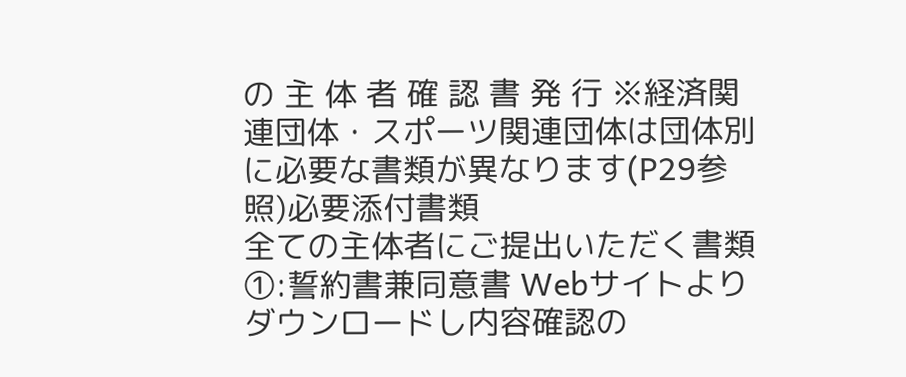の 主 体 者 確 認 書 発 行 ※経済関連団体・スポーツ関連団体は団体別に必要な書類が異なります(P29参照)必要添付書類
全ての主体者にご提出いただく書類
①:誓約書兼同意書 Webサイトよりダウンロードし内容確認の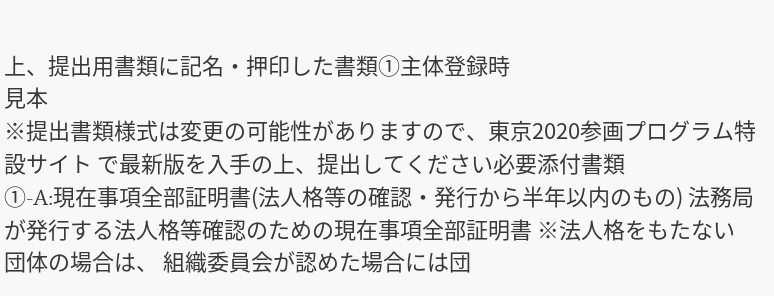上、提出用書類に記名・押印した書類①主体登録時
見本
※提出書類様式は変更の可能性がありますので、東京2020参画プログラム特設サイト で最新版を入手の上、提出してください必要添付書類
①-A:現在事項全部証明書(法人格等の確認・発行から半年以内のもの) 法務局が発行する法人格等確認のための現在事項全部証明書 ※法人格をもたない団体の場合は、 組織委員会が認めた場合には団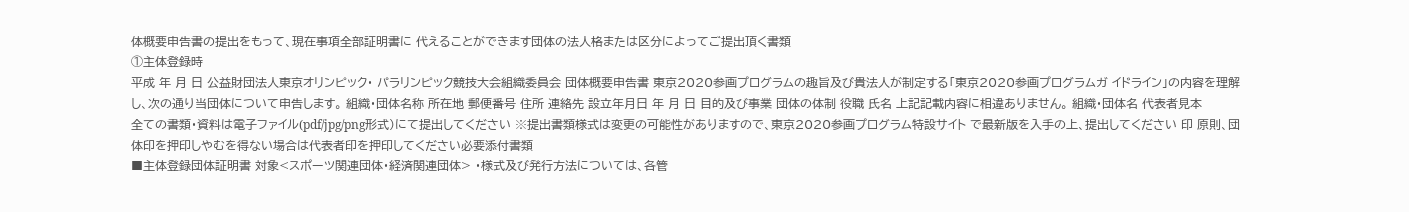体概要申告書の提出をもって、現在事項全部証明書に 代えることができます団体の法人格または区分によってご提出頂く書類
①主体登録時
平成 年 月 日 公益財団法人東京オリンピック・ パラリンピック競技大会組織委員会 団体概要申告書 東京2020参画プログラムの趣旨及び貴法人が制定する「東京2020参画プログラムガ イドライン」の内容を理解し、次の通り当団体について申告します。 組織・団体名称 所在地 郵便番号 住所 連絡先 設立年月日 年 月 日 目的及び事業 団体の体制 役職 氏名 上記記載内容に相違ありません。 組織・団体名 代表者見本
全ての書類・資料は電子ファイル(pdf/jpg/png形式)にて提出してください ※提出書類様式は変更の可能性がありますので、東京2020参画プログラム特設サイト で最新版を入手の上、提出してください 印 原則、団体印を押印しやむを得ない場合は代表者印を押印してください必要添付書類
■主体登録団体証明書 対象<スポーツ関連団体・経済関連団体> ・様式及び発行方法については、各管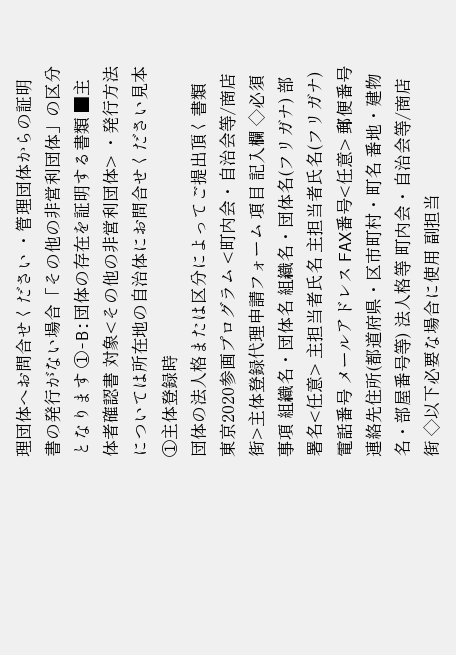理団体へお問合せください ・管理団体からの証明書の発行がない場合「その他の非営利団体」の区分となります ①-B:団体の存在を証明する書類 ■主体者確認書 対象<その他の非営利団体> ・発行方法については所在地の自治体にお問合せください見本
①主体登録時
団体の法人格または区分によってご提出頂く書類
東京2020参画プログラム <町内会・自治会等/商店街>主体登録代理申請フォーム 項目 記入欄 ◇必須事項 組織名・団体名 組織名・団体名(フリガナ) 部署名<任意> 主担当者氏名 主担当者氏名(フリガナ) 電話番号 メールアドレス FAX番号<任意> 郵便番号 連絡先住所(都道府県・区市町村・町名 番地・建物名・部屋番号等) 法人格等 町内会・自治会等/商店街 ◇以下必要な場合に使用 副担当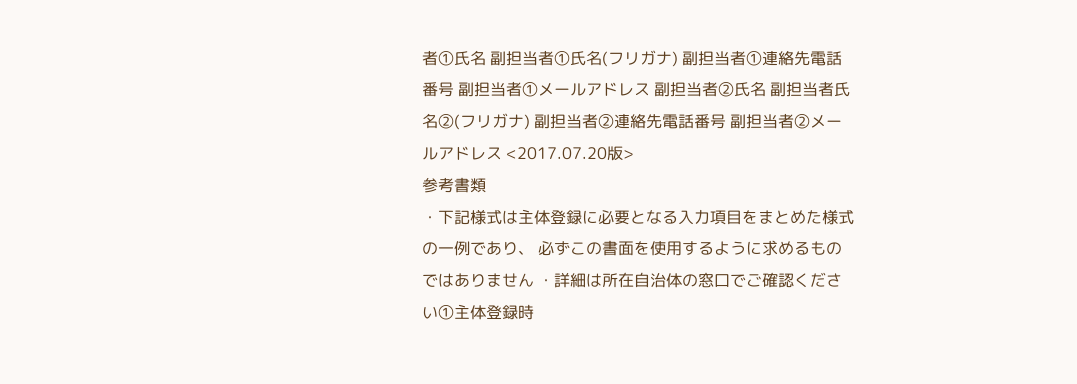者①氏名 副担当者①氏名(フリガナ) 副担当者①連絡先電話番号 副担当者①メールアドレス 副担当者②氏名 副担当者氏名②(フリガナ) 副担当者②連絡先電話番号 副担当者②メールアドレス <2017.07.20版>
参考書類
・下記様式は主体登録に必要となる入力項目をまとめた様式の一例であり、 必ずこの書面を使用するように求めるものではありません ・詳細は所在自治体の窓口でご確認ください①主体登録時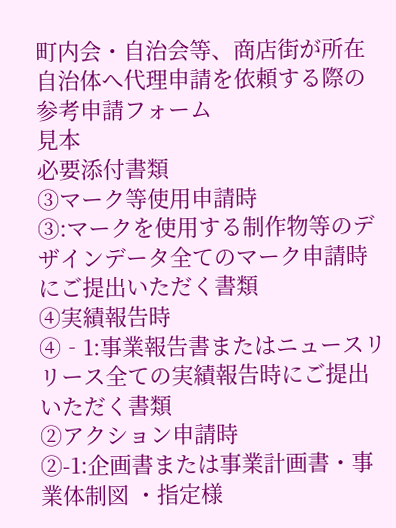町内会・自治会等、商店街が所在自治体へ代理申請を依頼する際の
参考申請フォーム
見本
必要添付書類
③マーク等使用申請時
③:マークを使用する制作物等のデザインデータ全てのマーク申請時にご提出いただく書類
④実績報告時
④‐1:事業報告書またはニュースリリース全ての実績報告時にご提出いただく書類
②アクション申請時
②-1:企画書または事業計画書・事業体制図 ・指定様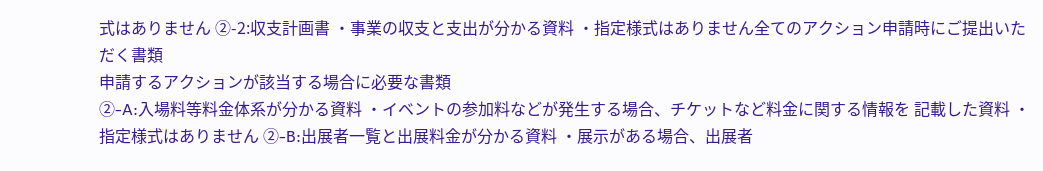式はありません ②-2:収支計画書 ・事業の収支と支出が分かる資料 ・指定様式はありません全てのアクション申請時にご提出いただく書類
申請するアクションが該当する場合に必要な書類
②-A:入場料等料金体系が分かる資料 ・イベントの参加料などが発生する場合、チケットなど料金に関する情報を 記載した資料 ・指定様式はありません ②-B:出展者一覧と出展料金が分かる資料 ・展示がある場合、出展者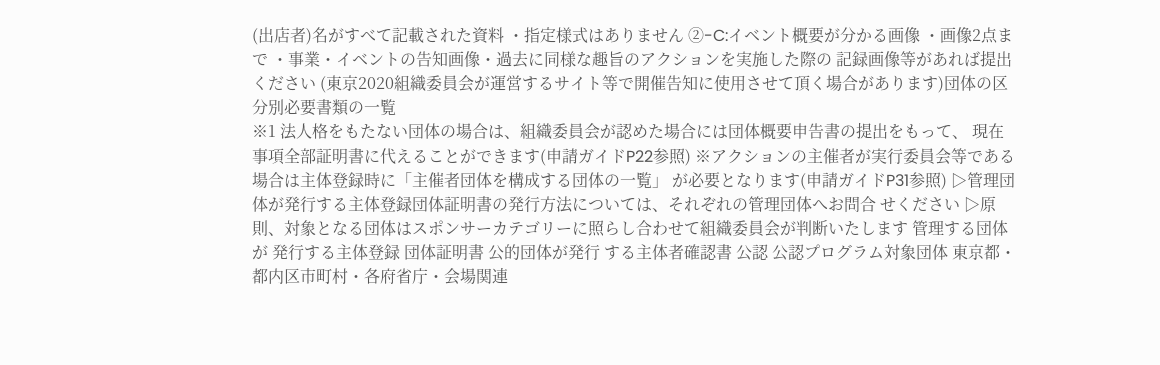(出店者)名がすべて記載された資料 ・指定様式はありません ②-C:イベント概要が分かる画像 ・画像2点まで ・事業・イベントの告知画像・過去に同様な趣旨のアクションを実施した際の 記録画像等があれば提出ください (東京2020組織委員会が運営するサイト等で開催告知に使用させて頂く場合があります)団体の区分別必要書類の一覧
※1 法人格をもたない団体の場合は、組織委員会が認めた場合には団体概要申告書の提出をもって、 現在事項全部証明書に代えることができます(申請ガイドP22参照) ※アクションの主催者が実行委員会等である場合は主体登録時に「主催者団体を構成する団体の一覧」 が必要となります(申請ガイドP31参照) ▷管理団体が発行する主体登録団体証明書の発行方法については、それぞれの管理団体へお問合 せください ▷原則、対象となる団体はスポンサーカテゴリーに照らし合わせて組織委員会が判断いたします 管理する団体が 発行する主体登録 団体証明書 公的団体が発行 する主体者確認書 公認 公認プログラム対象団体 東京都・都内区市町村・各府省庁・会場関連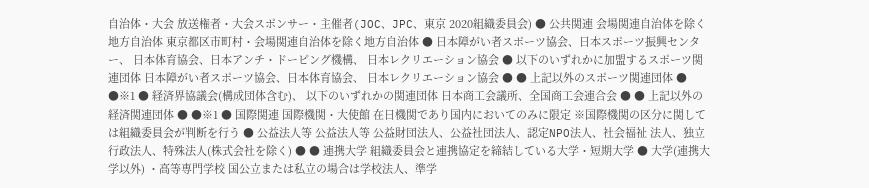自治体・大会 放送権者・大会スポンサー・主催者(JOC、JPC、東京 2020組織委員会) ● 公共関連 会場関連自治体を除く 地方自治体 東京都区市町村・会場関連自治体を除く地方自治体 ● 日本障がい者スポーツ協会、日本スポーツ振興センター、 日本体育協会、日本アンチ・ドーピング機構、 日本レクリエーション協会 ● 以下のいずれかに加盟するスポーツ関連団体 日本障がい者スポーツ協会、日本体育協会、 日本レクリエーション協会 ● ● 上記以外のスポーツ関連団体 ● ●※1 ● 経済界協議会(構成団体含む)、 以下のいずれかの関連団体 日本商工会議所、全国商工会連合会 ● ● 上記以外の経済関連団体 ● ●※1 ● 国際関連 国際機関・大使館 在日機関であり国内においてのみに限定 ※国際機関の区分に関しては組織委員会が判断を行う ● 公益法人等 公益法人等 公益財団法人、公益社団法人、認定NPO法人、社会福祉 法人、独立行政法人、特殊法人(株式会社を除く) ● ● 連携大学 組織委員会と連携協定を締結している大学・短期大学 ● 大学(連携大学以外) ・高等専門学校 国公立または私立の場合は学校法人、準学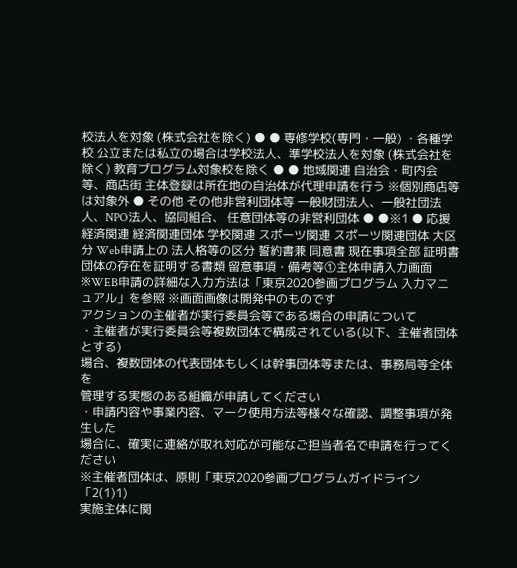校法人を対象 (株式会社を除く) ● ● 専修学校(専門・一般) ・各種学校 公立または私立の場合は学校法人、準学校法人を対象 (株式会社を除く) 教育プログラム対象校を除く ● ● 地域関連 自治会・町内会等、商店街 主体登録は所在地の自治体が代理申請を行う ※個別商店等は対象外 ● その他 その他非営利団体等 一般財団法人、一般社団法人、NPO法人、協同組合、 任意団体等の非営利団体 ● ●※1 ● 応援 経済関連 経済関連団体 学校関連 スポーツ関連 スポーツ関連団体 大区分 Web申請上の 法人格等の区分 誓約書兼 同意書 現在事項全部 証明書 団体の存在を証明する書類 留意事項・備考等①主体申請入力画面
※WEB申請の詳細な入力方法は「東京2020参画プログラム 入力マニュアル」を参照 ※画面画像は開発中のものです
アクションの主催者が実行委員会等である場合の申請について
・主催者が実行委員会等複数団体で構成されている(以下、主催者団体とする)
場合、複数団体の代表団体もしくは幹事団体等または、事務局等全体を
管理する実態のある組織が申請してください
・申請内容や事業内容、マーク使用方法等様々な確認、調整事項が発生した
場合に、確実に連絡が取れ対応が可能なご担当者名で申請を行ってください
※主催者団体は、原則「東京2020参画プログラムガイドライン「2(1)1)
実施主体に関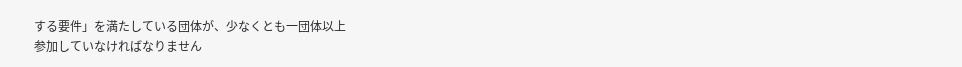する要件」を満たしている団体が、少なくとも一団体以上
参加していなければなりません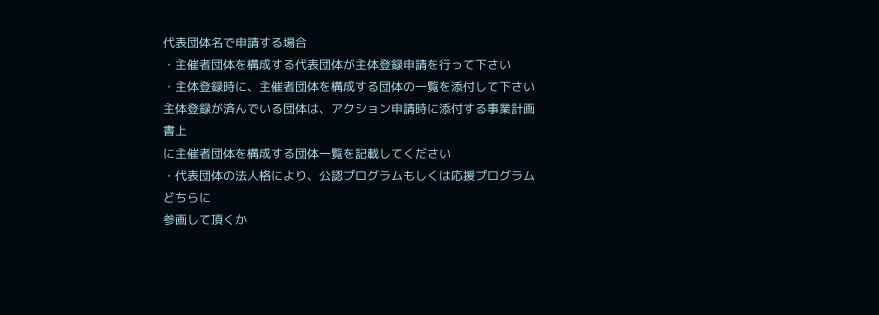代表団体名で申請する場合
・主催者団体を構成する代表団体が主体登録申請を行って下さい
・主体登録時に、主催者団体を構成する団体の一覧を添付して下さい
主体登録が済んでいる団体は、アクション申請時に添付する事業計画書上
に主催者団体を構成する団体一覧を記載してください
・代表団体の法人格により、公認プログラムもしくは応援プログラムどちらに
参画して頂くか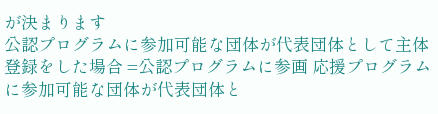が決まります
公認プログラムに参加可能な団体が代表団体として主体登録をした場合 =公認プログラムに参画 応援プログラムに参加可能な団体が代表団体と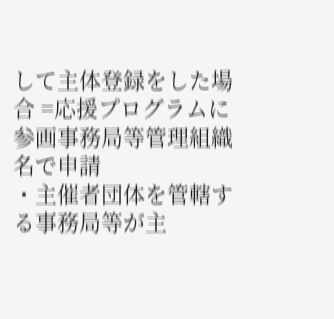して主体登録をした場合 =応援プログラムに参画事務局等管理組織名で申請
・主催者団体を管轄する事務局等が主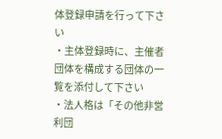体登録申請を行って下さい
・主体登録時に、主催者団体を構成する団体の一覧を添付して下さい
・法人格は「その他非営利団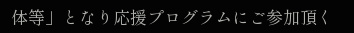体等」となり応援プログラムにご参加頂く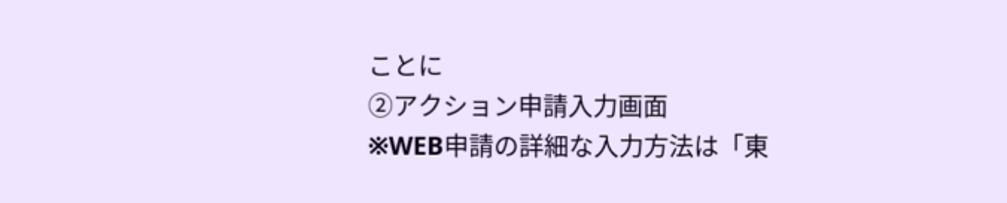ことに
②アクション申請入力画面
※WEB申請の詳細な入力方法は「東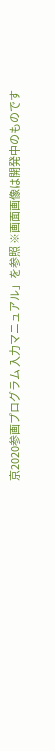京2020参画プログラム 入力マニュアル」を参照 ※画面画像は開発中のものです